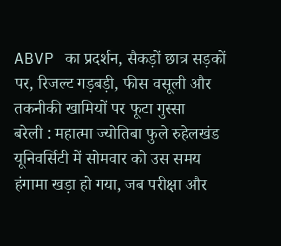ABVP का प्रदर्शन, सैकड़ों छात्र सड़कों पर, रिजल्ट गड़बड़ी, फीस वसूली और तकनीकी खामियों पर फूटा गुस्सा
बरेली : महात्मा ज्योतिबा फुले रुहेलखंड यूनिवर्सिटी में सोमवार को उस समय हंगामा खड़ा हो गया, जब परीक्षा और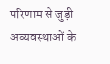परिणाम से जुड़ी अव्यवस्थाओं के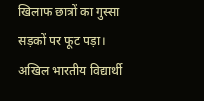खिलाफ छात्रों का गुस्सा सड़कों पर फूट पड़ा। अखिल भारतीय विद्यार्थी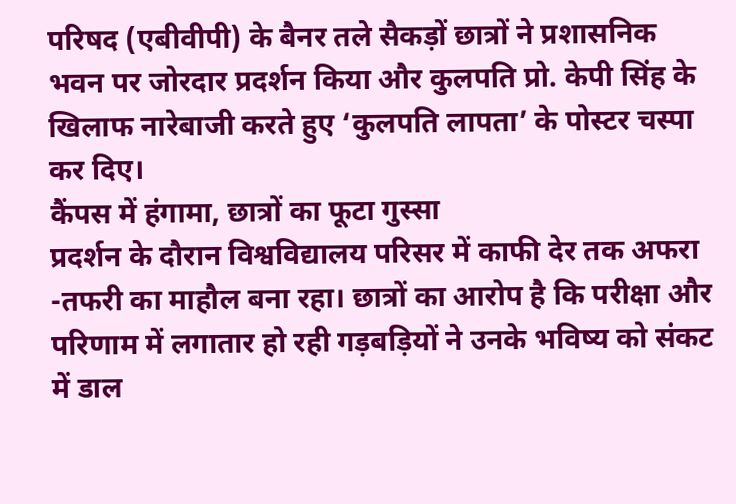परिषद (एबीवीपी) के बैनर तले सैकड़ों छात्रों ने प्रशासनिक भवन पर जोरदार प्रदर्शन किया और कुलपति प्रो. केपी सिंह के खिलाफ नारेबाजी करते हुए ‘कुलपति लापता’ के पोस्टर चस्पा कर दिए।
कैंपस में हंगामा, छात्रों का फूटा गुस्सा
प्रदर्शन के दौरान विश्वविद्यालय परिसर में काफी देर तक अफरा -तफरी का माहौल बना रहा। छात्रों का आरोप है कि परीक्षा और परिणाम में लगातार हो रही गड़बड़ियों ने उनके भविष्य को संकट में डाल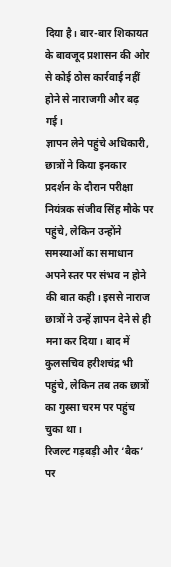दिया है। बार-बार शिकायत के बावजूद प्रशासन की ओर से कोई ठोस कार्रवाई नहीं होने से नाराजगी और बढ़ गई।
ज्ञापन लेने पहुंचे अधिकारी, छात्रों ने किया इनकार
प्रदर्शन के दौरान परीक्षा नियंत्रक संजीव सिंह मौके पर पहुंचे, लेकिन उन्होंने समस्याओं का समाधान अपने स्तर पर संभव न होने की बात कही। इससे नाराज छात्रों ने उन्हें ज्ञापन देने से ही मना कर दिया। बाद में कुलसचिव हरीशचंद्र भी पहुंचे, लेकिन तब तक छात्रों का गुस्सा चरम पर पहुंच चुका था।
रिजल्ट गड़बड़ी और ‘बैक’ पर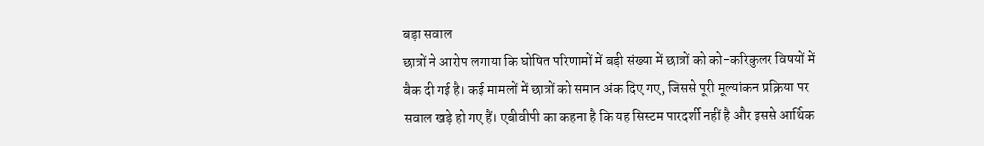बड़ा सवाल
छात्रों ने आरोप लगाया कि घोषित परिणामों में बड़ी संख्या में छात्रों को को-करिकुलर विषयों में बैक दी गई है। कई मामलों में छात्रों को समान अंक दिए गए, जिससे पूरी मूल्यांकन प्रक्रिया पर सवाल खड़े हो गए हैं। एबीवीपी का कहना है कि यह सिस्टम पारदर्शी नहीं है और इससे आर्थिक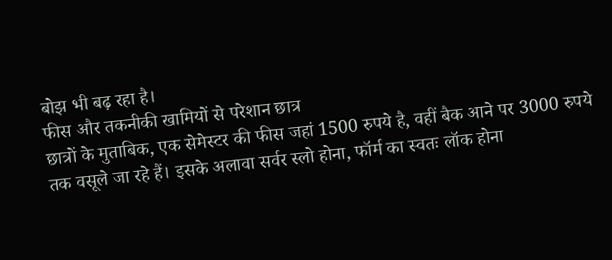बोझ भी बढ़ रहा है।
फीस और तकनीकी खामियों से परेशान छात्र
छात्रों के मुताबिक, एक सेमेस्टर की फीस जहां 1500 रुपये है, वहीं बैक आने पर 3000 रुपये तक वसूले जा रहे हैं। इसके अलावा सर्वर स्लो होना, फॉर्म का स्वतः लॉक होना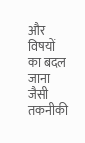और विषयों का बदल जाना जैसी तकनीकी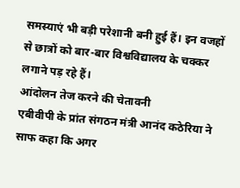समस्याएं भी बड़ी परेशानी बनी हुई हैं। इन वजहों से छात्रों को बार-बार विश्वविद्यालय के चक्कर लगाने पड़ रहे हैं।
आंदोलन तेज करने की चेतावनी
एबीवीपी के प्रांत संगठन मंत्री आनंद कठेरिया ने साफ कहा कि अगर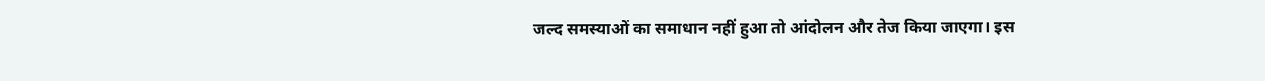जल्द समस्याओं का समाधान नहीं हुआ तो आंदोलन और तेज किया जाएगा। इस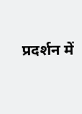प्रदर्शन में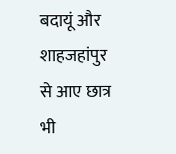बदायूं और शाहजहांपुर से आए छात्र भी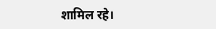शामिल रहे।